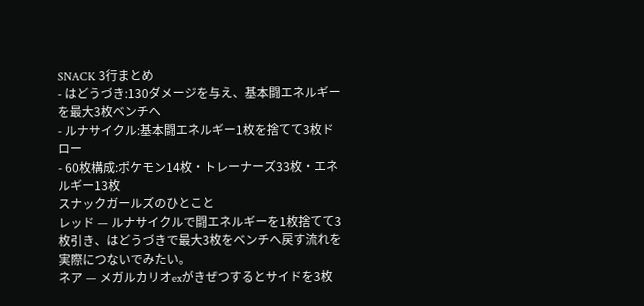SNACK 3行まとめ
- はどうづき:130ダメージを与え、基本闘エネルギーを最大3枚ベンチへ
- ルナサイクル:基本闘エネルギー1枚を捨てて3枚ドロー
- 60枚構成:ポケモン14枚・トレーナーズ33枚・エネルギー13枚
スナックガールズのひとこと
レッド — ルナサイクルで闘エネルギーを1枚捨てて3枚引き、はどうづきで最大3枚をベンチへ戻す流れを実際につないでみたい。
ネア — メガルカリオexがきぜつするとサイドを3枚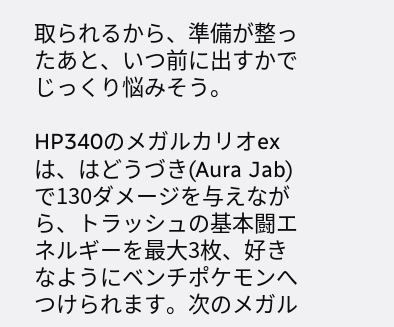取られるから、準備が整ったあと、いつ前に出すかでじっくり悩みそう。

HP340のメガルカリオexは、はどうづき(Aura Jab)で130ダメージを与えながら、トラッシュの基本闘エネルギーを最大3枚、好きなようにベンチポケモンへつけられます。次のメガル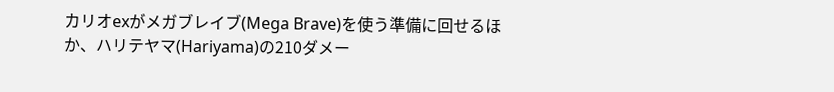カリオexがメガブレイブ(Mega Brave)を使う準備に回せるほか、ハリテヤマ(Hariyama)の210ダメー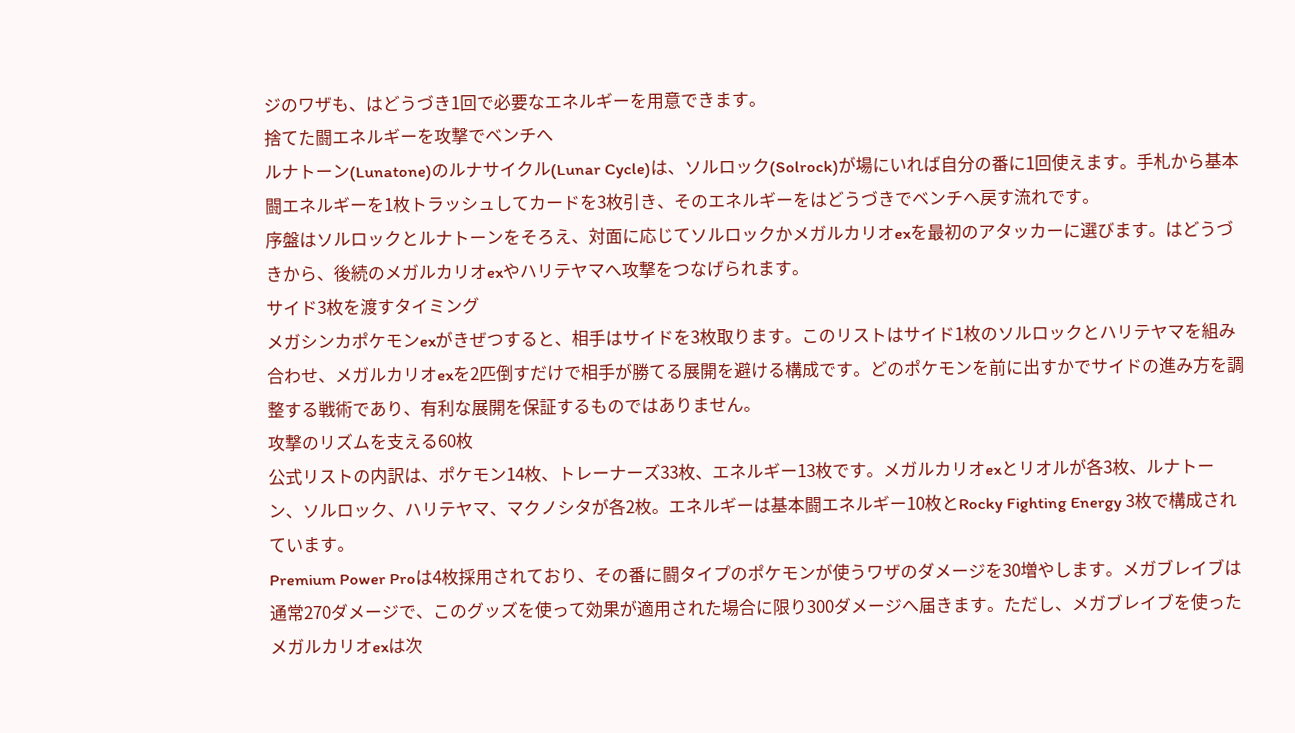ジのワザも、はどうづき1回で必要なエネルギーを用意できます。
捨てた闘エネルギーを攻撃でベンチへ
ルナトーン(Lunatone)のルナサイクル(Lunar Cycle)は、ソルロック(Solrock)が場にいれば自分の番に1回使えます。手札から基本闘エネルギーを1枚トラッシュしてカードを3枚引き、そのエネルギーをはどうづきでベンチへ戻す流れです。
序盤はソルロックとルナトーンをそろえ、対面に応じてソルロックかメガルカリオexを最初のアタッカーに選びます。はどうづきから、後続のメガルカリオexやハリテヤマへ攻撃をつなげられます。
サイド3枚を渡すタイミング
メガシンカポケモンexがきぜつすると、相手はサイドを3枚取ります。このリストはサイド1枚のソルロックとハリテヤマを組み合わせ、メガルカリオexを2匹倒すだけで相手が勝てる展開を避ける構成です。どのポケモンを前に出すかでサイドの進み方を調整する戦術であり、有利な展開を保証するものではありません。
攻撃のリズムを支える60枚
公式リストの内訳は、ポケモン14枚、トレーナーズ33枚、エネルギー13枚です。メガルカリオexとリオルが各3枚、ルナトーン、ソルロック、ハリテヤマ、マクノシタが各2枚。エネルギーは基本闘エネルギー10枚とRocky Fighting Energy 3枚で構成されています。
Premium Power Proは4枚採用されており、その番に闘タイプのポケモンが使うワザのダメージを30増やします。メガブレイブは通常270ダメージで、このグッズを使って効果が適用された場合に限り300ダメージへ届きます。ただし、メガブレイブを使ったメガルカリオexは次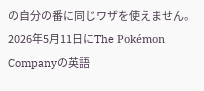の自分の番に同じワザを使えません。
2026年5月11日にThe Pokémon Companyの英語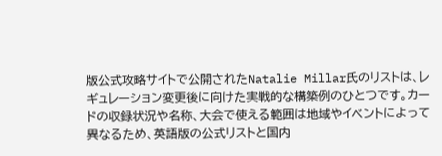版公式攻略サイトで公開されたNatalie Millar氏のリストは、レギュレーション変更後に向けた実戦的な構築例のひとつです。カードの収録状況や名称、大会で使える範囲は地域やイベントによって異なるため、英語版の公式リストと国内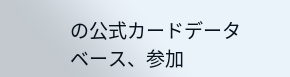の公式カードデータベース、参加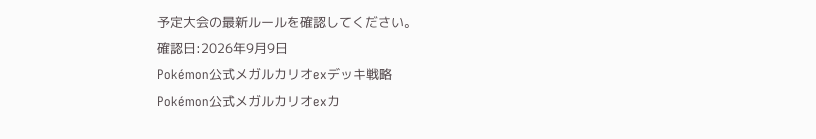予定大会の最新ルールを確認してください。
確認日:2026年9月9日
Pokémon公式メガルカリオexデッキ戦略
Pokémon公式メガルカリオexカ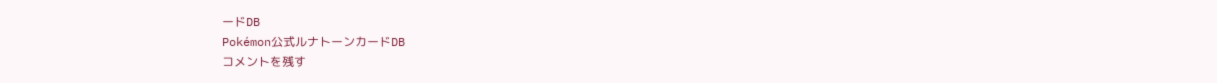ードDB
Pokémon公式ルナトーンカードDB
コメントを残す